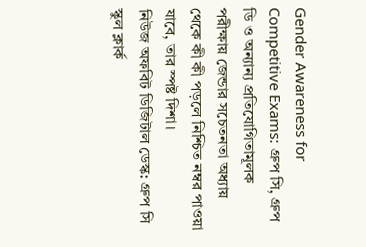Gender Awareness for Competitive Exams: গ্রুপ সি, গ্রুপ ডি ও অন্যান্য প্রতিযোগিতামূলক পরীক্ষায় জেন্ডার সচেতনতা অধ্যায় থেকে কী কী পড়লে নিশ্চিত নম্বর পাওয়া যাবে, তার স্পষ্ট দিশা।
নিউজ অফবিট ডিজিটাল ডেস্ক: গ্রুপ সি স্কুল ক্লার্ক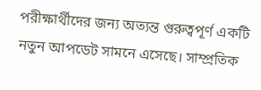পরীক্ষার্থীদের জন্য অত্যন্ত গুরুত্বপূর্ণ একটি নতুন আপডেট সামনে এসেছে। সাম্প্রতিক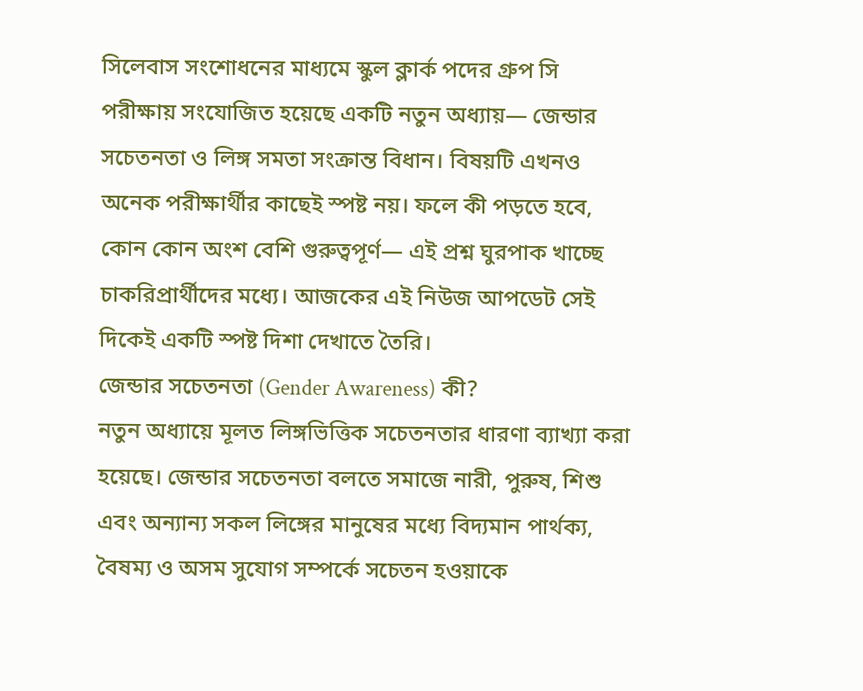সিলেবাস সংশোধনের মাধ্যমে স্কুল ক্লার্ক পদের গ্রুপ সি পরীক্ষায় সংযোজিত হয়েছে একটি নতুন অধ্যায়— জেন্ডার সচেতনতা ও লিঙ্গ সমতা সংক্রান্ত বিধান। বিষয়টি এখনও অনেক পরীক্ষার্থীর কাছেই স্পষ্ট নয়। ফলে কী পড়তে হবে, কোন কোন অংশ বেশি গুরুত্বপূর্ণ— এই প্রশ্ন ঘুরপাক খাচ্ছে চাকরিপ্রার্থীদের মধ্যে। আজকের এই নিউজ আপডেট সেই দিকেই একটি স্পষ্ট দিশা দেখাতে তৈরি।
জেন্ডার সচেতনতা (Gender Awareness) কী?
নতুন অধ্যায়ে মূলত লিঙ্গভিত্তিক সচেতনতার ধারণা ব্যাখ্যা করা হয়েছে। জেন্ডার সচেতনতা বলতে সমাজে নারী, পুরুষ, শিশু এবং অন্যান্য সকল লিঙ্গের মানুষের মধ্যে বিদ্যমান পার্থক্য, বৈষম্য ও অসম সুযোগ সম্পর্কে সচেতন হওয়াকে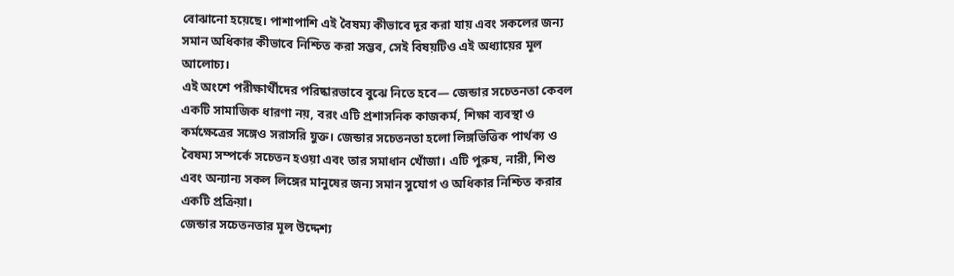বোঝানো হয়েছে। পাশাপাশি এই বৈষম্য কীভাবে দূর করা যায় এবং সকলের জন্য সমান অধিকার কীভাবে নিশ্চিত করা সম্ভব, সেই বিষয়টিও এই অধ্যায়ের মূল আলোচ্য।
এই অংশে পরীক্ষার্থীদের পরিষ্কারভাবে বুঝে নিতে হবে— জেন্ডার সচেতনতা কেবল একটি সামাজিক ধারণা নয়, বরং এটি প্রশাসনিক কাজকর্ম, শিক্ষা ব্যবস্থা ও কর্মক্ষেত্রের সঙ্গেও সরাসরি যুক্ত। জেন্ডার সচেতনতা হলো লিঙ্গভিত্তিক পার্থক্য ও বৈষম্য সম্পর্কে সচেতন হওয়া এবং তার সমাধান খোঁজা। এটি পুরুষ, নারী, শিশু এবং অন্যান্য সকল লিঙ্গের মানুষের জন্য সমান সুযোগ ও অধিকার নিশ্চিত করার একটি প্রক্রিয়া।
জেন্ডার সচেতনতার মূল উদ্দেশ্য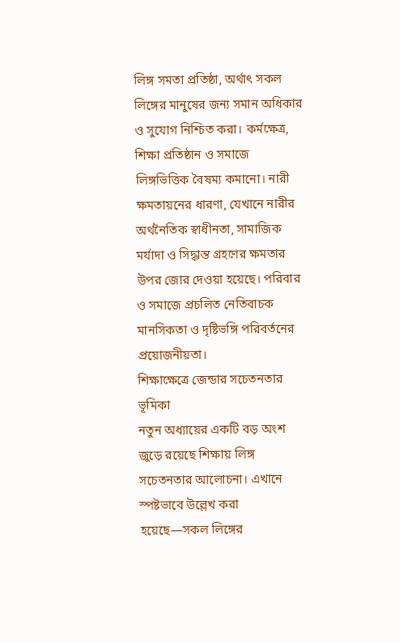লিঙ্গ সমতা প্রতিষ্ঠা, অর্থাৎ সকল লিঙ্গের মানুষের জন্য সমান অধিকার ও সুযোগ নিশ্চিত করা। কর্মক্ষেত্র, শিক্ষা প্রতিষ্ঠান ও সমাজে লিঙ্গভিত্তিক বৈষম্য কমানো। নারী ক্ষমতায়নের ধারণা, যেখানে নারীর অর্থনৈতিক স্বাধীনতা, সামাজিক মর্যাদা ও সিদ্ধান্ত গ্রহণের ক্ষমতার উপর জোর দেওয়া হয়েছে। পরিবার ও সমাজে প্রচলিত নেতিবাচক মানসিকতা ও দৃষ্টিভঙ্গি পরিবর্তনের প্রয়োজনীয়তা।
শিক্ষাক্ষেত্রে জেন্ডার সচেতনতার ভূমিকা
নতুন অধ্যায়ের একটি বড় অংশ জুড়ে রয়েছে শিক্ষায় লিঙ্গ সচেতনতার আলোচনা। এখানে স্পষ্টভাবে উল্লেখ করা হয়েছে—সকল লিঙ্গের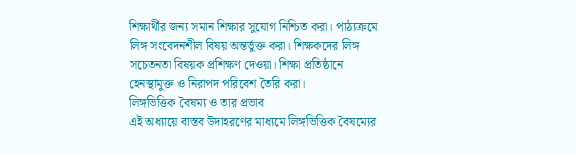শিক্ষার্থীর জন্য সমান শিক্ষার সুযোগ নিশ্চিত করা। পাঠ্যক্রমে লিঙ্গ সংবেদনশীল বিষয় অন্তর্ভুক্ত করা। শিক্ষকদের লিঙ্গ সচেতনতা বিষয়ক প্রশিক্ষণ দেওয়া। শিক্ষা প্রতিষ্ঠানে হেনস্থামুক্ত ও নিরাপদ পরিবেশ তৈরি করা।
লিঙ্গভিত্তিক বৈষম্য ও তার প্রভাব
এই অধ্যায়ে বাস্তব উদাহরণের মাধ্যমে লিঙ্গভিত্তিক বৈষম্যের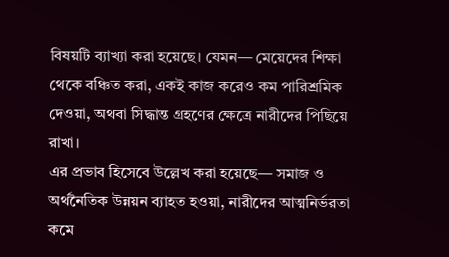বিষয়টি ব্যাখ্যা করা হয়েছে। যেমন— মেয়েদের শিক্ষা থেকে বঞ্চিত করা, একই কাজ করেও কম পারিশ্রমিক দেওয়া, অথবা সিদ্ধান্ত গ্রহণের ক্ষেত্রে নারীদের পিছিয়ে রাখা।
এর প্রভাব হিসেবে উল্লেখ করা হয়েছে— সমাজ ও অর্থনৈতিক উন্নয়ন ব্যাহত হওয়া, নারীদের আত্মনির্ভরতা কমে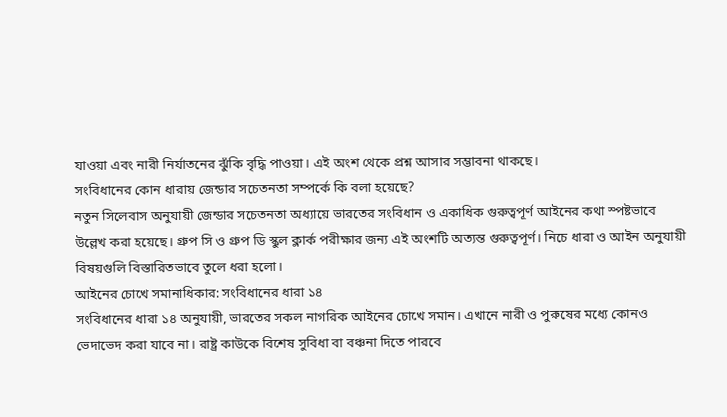যাওয়া এবং নারী নির্যাতনের ঝুঁকি বৃদ্ধি পাওয়া। এই অংশ থেকে প্রশ্ন আসার সম্ভাবনা থাকছে।
সংবিধানের কোন ধারায় জেন্ডার সচেতনতা সম্পর্কে কি বলা হয়েছে?
নতুন সিলেবাস অনুযায়ী জেন্ডার সচেতনতা অধ্যায়ে ভারতের সংবিধান ও একাধিক গুরুত্বপূর্ণ আইনের কথা স্পষ্টভাবে উল্লেখ করা হয়েছে। গ্রুপ সি ও গ্রুপ ডি স্কুল ক্লার্ক পরীক্ষার জন্য এই অংশটি অত্যন্ত গুরুত্বপূর্ণ। নিচে ধারা ও আইন অনুযায়ী বিষয়গুলি বিস্তারিতভাবে তুলে ধরা হলো।
আইনের চোখে সমানাধিকার: সংবিধানের ধারা ১৪
সংবিধানের ধারা ১৪ অনুযায়ী, ভারতের সকল নাগরিক আইনের চোখে সমান। এখানে নারী ও পুরুষের মধ্যে কোনও ভেদাভেদ করা যাবে না। রাষ্ট্র কাউকে বিশেষ সুবিধা বা বঞ্চনা দিতে পারবে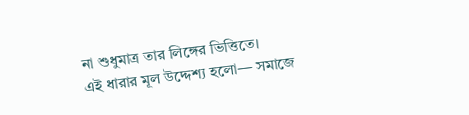না শুধুমাত্র তার লিঙ্গের ভিত্তিতে।
এই ধারার মূল উদ্দেশ্য হলো— সমাজে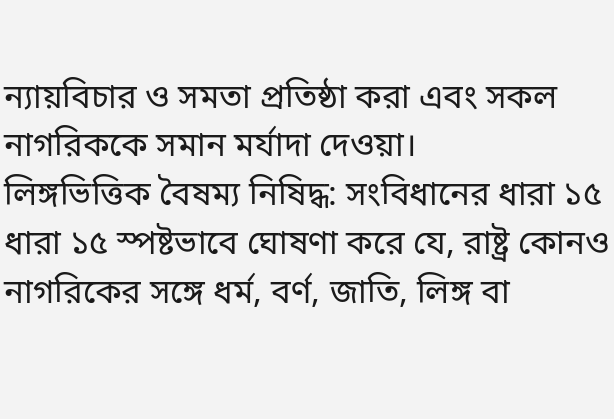ন্যায়বিচার ও সমতা প্রতিষ্ঠা করা এবং সকল নাগরিককে সমান মর্যাদা দেওয়া।
লিঙ্গভিত্তিক বৈষম্য নিষিদ্ধ: সংবিধানের ধারা ১৫
ধারা ১৫ স্পষ্টভাবে ঘোষণা করে যে, রাষ্ট্র কোনও নাগরিকের সঙ্গে ধর্ম, বর্ণ, জাতি, লিঙ্গ বা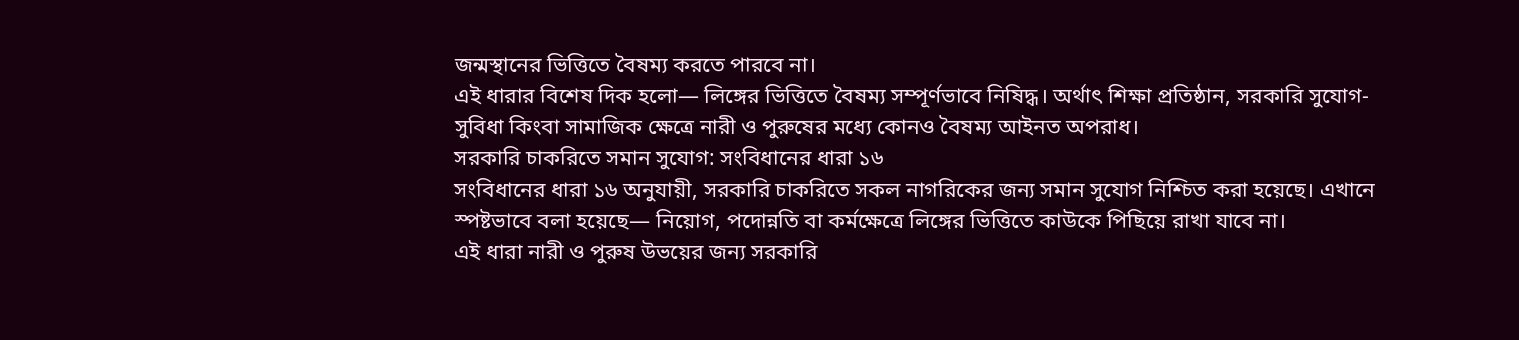জন্মস্থানের ভিত্তিতে বৈষম্য করতে পারবে না।
এই ধারার বিশেষ দিক হলো— লিঙ্গের ভিত্তিতে বৈষম্য সম্পূর্ণভাবে নিষিদ্ধ। অর্থাৎ শিক্ষা প্রতিষ্ঠান, সরকারি সুযোগ-সুবিধা কিংবা সামাজিক ক্ষেত্রে নারী ও পুরুষের মধ্যে কোনও বৈষম্য আইনত অপরাধ।
সরকারি চাকরিতে সমান সুযোগ: সংবিধানের ধারা ১৬
সংবিধানের ধারা ১৬ অনুযায়ী, সরকারি চাকরিতে সকল নাগরিকের জন্য সমান সুযোগ নিশ্চিত করা হয়েছে। এখানে স্পষ্টভাবে বলা হয়েছে— নিয়োগ, পদোন্নতি বা কর্মক্ষেত্রে লিঙ্গের ভিত্তিতে কাউকে পিছিয়ে রাখা যাবে না।
এই ধারা নারী ও পুরুষ উভয়ের জন্য সরকারি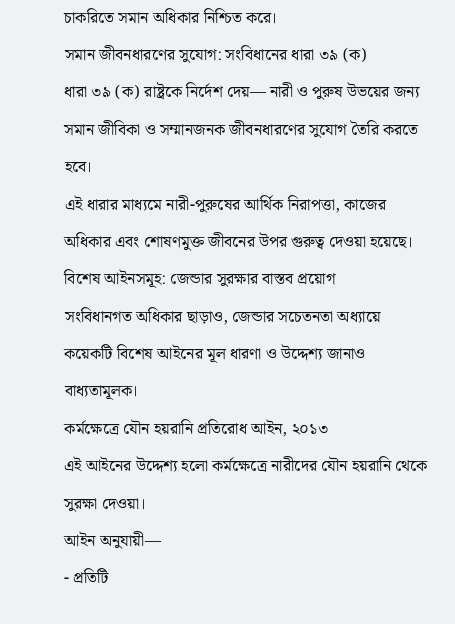চাকরিতে সমান অধিকার নিশ্চিত করে।
সমান জীবনধারণের সুযোগ: সংবিধানের ধারা ৩৯ (ক)
ধারা ৩৯ (ক) রাষ্ট্রকে নির্দেশ দেয়— নারী ও পুরুষ উভয়ের জন্য সমান জীবিকা ও সম্মানজনক জীবনধারণের সুযোগ তৈরি করতে হবে।
এই ধারার মাধ্যমে নারী-পুরুষের আর্থিক নিরাপত্তা, কাজের অধিকার এবং শোষণমুক্ত জীবনের উপর গুরুত্ব দেওয়া হয়েছে।
বিশেষ আইনসমূহ: জেন্ডার সুরক্ষার বাস্তব প্রয়োগ
সংবিধানগত অধিকার ছাড়াও, জেন্ডার সচেতনতা অধ্যায়ে কয়েকটি বিশেষ আইনের মূল ধারণা ও উদ্দেশ্য জানাও বাধ্যতামূলক।
কর্মক্ষেত্রে যৌন হয়রানি প্রতিরোধ আইন, ২০১৩
এই আইনের উদ্দেশ্য হলো কর্মক্ষেত্রে নারীদের যৌন হয়রানি থেকে সুরক্ষা দেওয়া।
আইন অনুযায়ী—
- প্রতিটি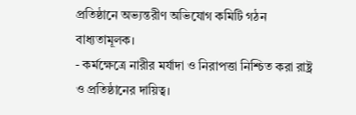প্রতিষ্ঠানে অভ্যন্তরীণ অভিযোগ কমিটি গঠন বাধ্যতামূলক।
- কর্মক্ষেত্রে নারীর মর্যাদা ও নিরাপত্তা নিশ্চিত করা রাষ্ট্র ও প্রতিষ্ঠানের দায়িত্ব।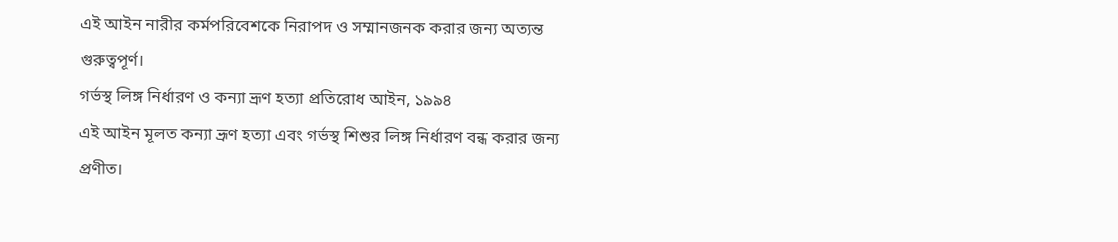এই আইন নারীর কর্মপরিবেশকে নিরাপদ ও সম্মানজনক করার জন্য অত্যন্ত গুরুত্বপূর্ণ।
গর্ভস্থ লিঙ্গ নির্ধারণ ও কন্যা ভ্রূণ হত্যা প্রতিরোধ আইন, ১৯৯৪
এই আইন মূলত কন্যা ভ্রূণ হত্যা এবং গর্ভস্থ শিশুর লিঙ্গ নির্ধারণ বন্ধ করার জন্য প্রণীত।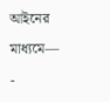আইনের মাধ্যমে—
-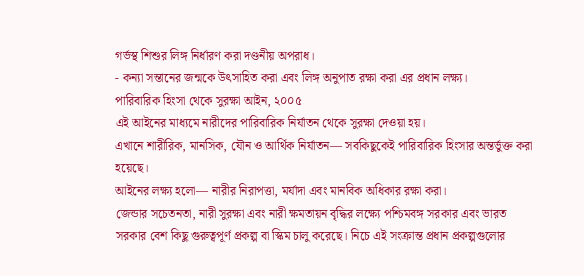গর্ভস্থ শিশুর লিঙ্গ নির্ধারণ করা দণ্ডনীয় অপরাধ।
- কন্যা সন্তানের জন্মকে উৎসাহিত করা এবং লিঙ্গ অনুপাত রক্ষা করা এর প্রধান লক্ষ্য।
পারিবারিক হিংসা থেকে সুরক্ষা আইন, ২০০৫
এই আইনের মাধ্যমে নারীদের পারিবারিক নির্যাতন থেকে সুরক্ষা দেওয়া হয়।
এখানে শারীরিক, মানসিক, যৌন ও আর্থিক নির্যাতন— সবকিছুকেই পারিবারিক হিংসার অন্তর্ভুক্ত করা হয়েছে।
আইনের লক্ষ্য হলো— নারীর নিরাপত্তা, মর্যাদা এবং মানবিক অধিকার রক্ষা করা।
জেন্ডার সচেতনতা, নারী সুরক্ষা এবং নারী ক্ষমতায়ন বৃদ্ধির লক্ষ্যে পশ্চিমবঙ্গ সরকার এবং ভারত সরকার বেশ কিছু গুরুত্বপূর্ণ প্রকল্প বা স্কিম চালু করেছে। নিচে এই সংক্রান্ত প্রধান প্রকল্পগুলোর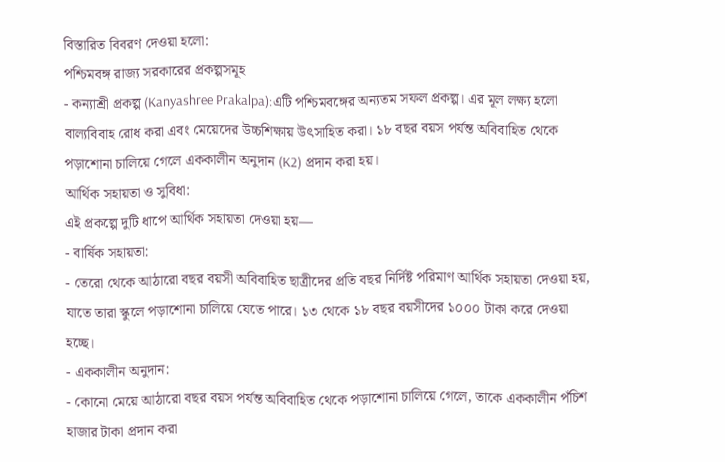বিস্তারিত বিবরণ দেওয়া হলো:
পশ্চিমবঙ্গ রাজ্য সরকারের প্রকল্পসমূহ
- কন্যাশ্রী প্রকল্প (Kanyashree Prakalpa):এটি পশ্চিমবঙ্গের অন্যতম সফল প্রকল্প। এর মূল লক্ষ্য হলো বাল্যবিবাহ রোধ করা এবং মেয়েদের উচ্চশিক্ষায় উৎসাহিত করা। ১৮ বছর বয়স পর্যন্ত অবিবাহিত থেকে পড়াশোনা চালিয়ে গেলে এককালীন অনুদান (K2) প্রদান করা হয়।
আর্থিক সহায়তা ও সুবিধা:
এই প্রকল্পে দুটি ধাপে আর্থিক সহায়তা দেওয়া হয়—
- বার্ষিক সহায়তা:
- তেরো থেকে আঠারো বছর বয়সী অবিবাহিত ছাত্রীদের প্রতি বছর নির্দিষ্ট পরিমাণ আর্থিক সহায়তা দেওয়া হয়, যাতে তারা স্কুলে পড়াশোনা চালিয়ে যেতে পারে। ১৩ থেকে ১৮ বছর বয়সীদের ১০০০ টাকা করে দেওয়া হচ্ছে।
- এককালীন অনুদান:
- কোনো মেয়ে আঠারো বছর বয়স পর্যন্ত অবিবাহিত থেকে পড়াশোনা চালিয়ে গেলে, তাকে এককালীন পঁচিশ হাজার টাকা প্রদান করা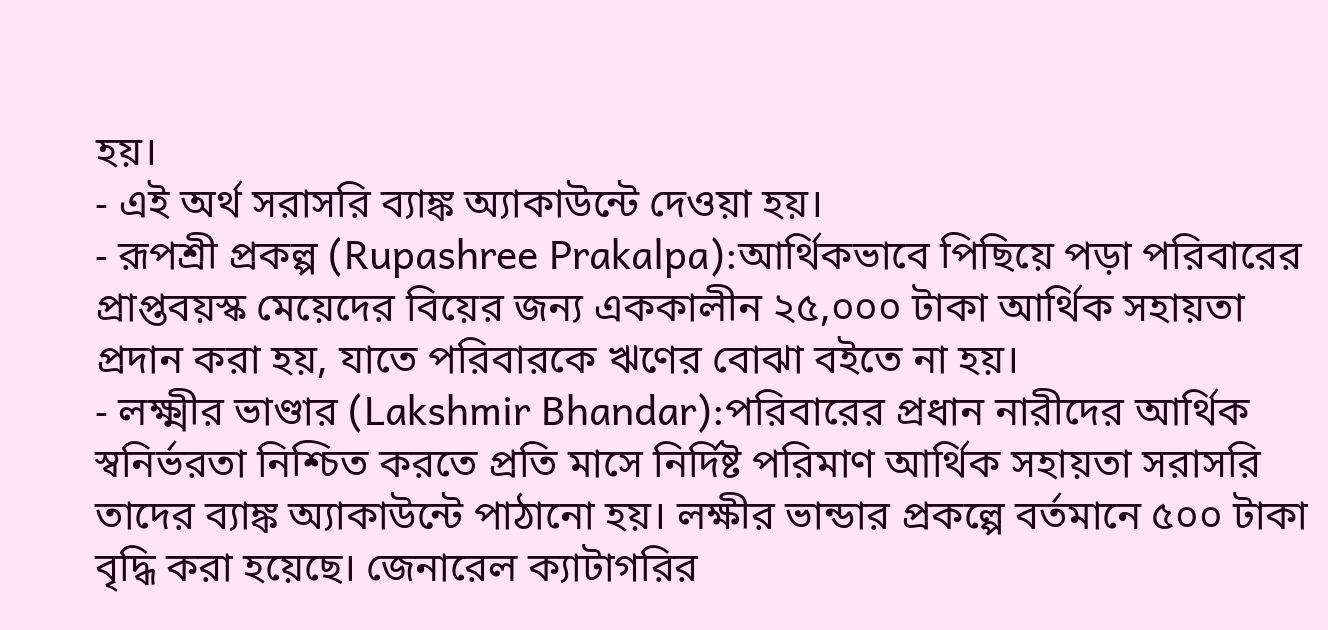হয়।
- এই অর্থ সরাসরি ব্যাঙ্ক অ্যাকাউন্টে দেওয়া হয়।
- রূপশ্রী প্রকল্প (Rupashree Prakalpa):আর্থিকভাবে পিছিয়ে পড়া পরিবারের প্রাপ্তবয়স্ক মেয়েদের বিয়ের জন্য এককালীন ২৫,০০০ টাকা আর্থিক সহায়তা প্রদান করা হয়, যাতে পরিবারকে ঋণের বোঝা বইতে না হয়।
- লক্ষ্মীর ভাণ্ডার (Lakshmir Bhandar):পরিবারের প্রধান নারীদের আর্থিক স্বনির্ভরতা নিশ্চিত করতে প্রতি মাসে নির্দিষ্ট পরিমাণ আর্থিক সহায়তা সরাসরি তাদের ব্যাঙ্ক অ্যাকাউন্টে পাঠানো হয়। লক্ষীর ভান্ডার প্রকল্পে বর্তমানে ৫০০ টাকা বৃদ্ধি করা হয়েছে। জেনারেল ক্যাটাগরির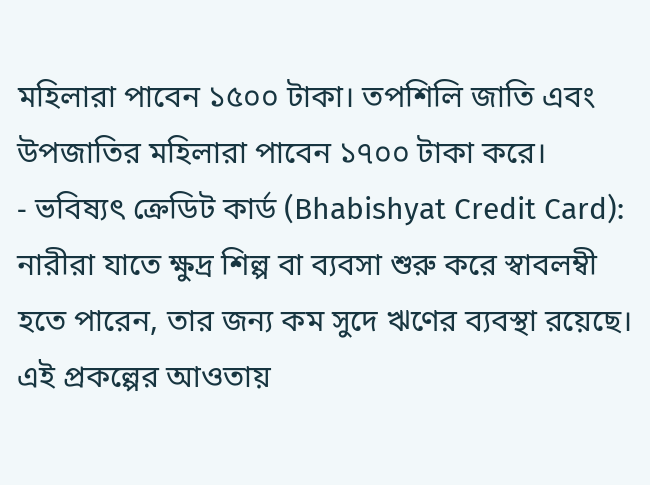মহিলারা পাবেন ১৫০০ টাকা। তপশিলি জাতি এবং উপজাতির মহিলারা পাবেন ১৭০০ টাকা করে।
- ভবিষ্যৎ ক্রেডিট কার্ড (Bhabishyat Credit Card): নারীরা যাতে ক্ষুদ্র শিল্প বা ব্যবসা শুরু করে স্বাবলম্বী হতে পারেন, তার জন্য কম সুদে ঋণের ব্যবস্থা রয়েছে। এই প্রকল্পের আওতায়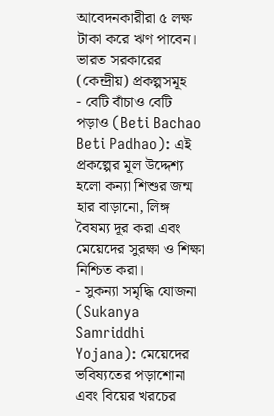আবেদনকারীরা ৫ লক্ষ টাকা করে ঋণ পাবেন।
ভারত সরকারের (কেন্দ্রীয়) প্রকল্পসমূহ
- বেটি বাঁচাও বেটি পড়াও (Beti Bachao Beti Padhao): এই প্রকল্পের মূল উদ্দেশ্য হলো কন্যা শিশুর জন্ম হার বাড়ানো, লিঙ্গ বৈষম্য দূর করা এবং মেয়েদের সুরক্ষা ও শিক্ষা নিশ্চিত করা।
- সুকন্যা সমৃদ্ধি যোজনা (Sukanya Samriddhi Yojana): মেয়েদের ভবিষ্যতের পড়াশোনা এবং বিয়ের খরচের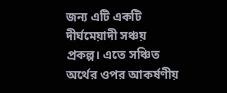জন্য এটি একটি দীর্ঘমেয়াদী সঞ্চয় প্রকল্প। এতে সঞ্চিত অর্থের ওপর আকর্ষণীয়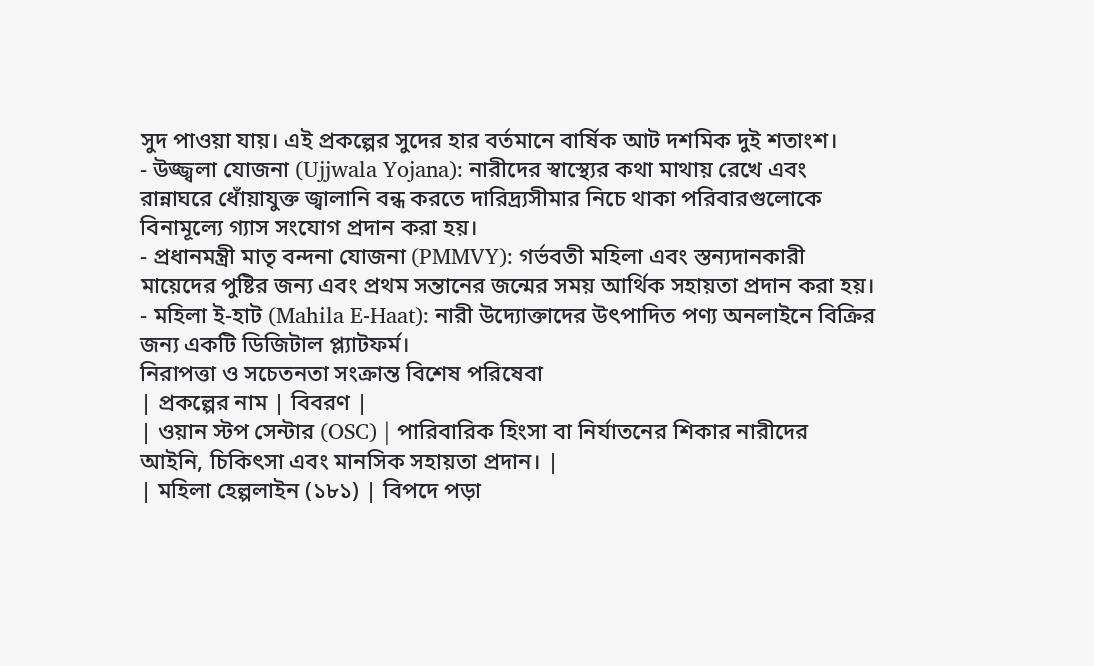সুদ পাওয়া যায়। এই প্রকল্পের সুদের হার বর্তমানে বার্ষিক আট দশমিক দুই শতাংশ।
- উজ্জ্বলা যোজনা (Ujjwala Yojana): নারীদের স্বাস্থ্যের কথা মাথায় রেখে এবং রান্নাঘরে ধোঁয়াযুক্ত জ্বালানি বন্ধ করতে দারিদ্র্যসীমার নিচে থাকা পরিবারগুলোকে বিনামূল্যে গ্যাস সংযোগ প্রদান করা হয়।
- প্রধানমন্ত্রী মাতৃ বন্দনা যোজনা (PMMVY): গর্ভবতী মহিলা এবং স্তন্যদানকারী মায়েদের পুষ্টির জন্য এবং প্রথম সন্তানের জন্মের সময় আর্থিক সহায়তা প্রদান করা হয়।
- মহিলা ই-হাট (Mahila E-Haat): নারী উদ্যোক্তাদের উৎপাদিত পণ্য অনলাইনে বিক্রির জন্য একটি ডিজিটাল প্ল্যাটফর্ম।
নিরাপত্তা ও সচেতনতা সংক্রান্ত বিশেষ পরিষেবা
| প্রকল্পের নাম | বিবরণ |
| ওয়ান স্টপ সেন্টার (OSC) | পারিবারিক হিংসা বা নির্যাতনের শিকার নারীদের আইনি, চিকিৎসা এবং মানসিক সহায়তা প্রদান। |
| মহিলা হেল্পলাইন (১৮১) | বিপদে পড়া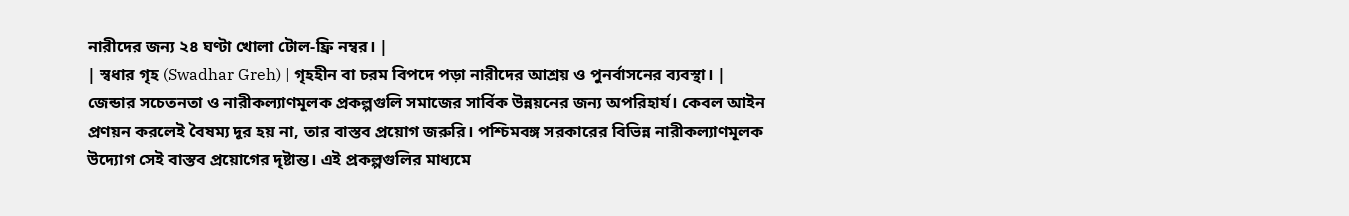নারীদের জন্য ২৪ ঘণ্টা খোলা টোল-ফ্রি নম্বর। |
| স্বধার গৃহ (Swadhar Greh) | গৃহহীন বা চরম বিপদে পড়া নারীদের আশ্রয় ও পুনর্বাসনের ব্যবস্থা। |
জেন্ডার সচেতনতা ও নারীকল্যাণমূলক প্রকল্পগুলি সমাজের সার্বিক উন্নয়নের জন্য অপরিহার্য। কেবল আইন প্রণয়ন করলেই বৈষম্য দূর হয় না, তার বাস্তব প্রয়োগ জরুরি। পশ্চিমবঙ্গ সরকারের বিভিন্ন নারীকল্যাণমূলক উদ্যোগ সেই বাস্তব প্রয়োগের দৃষ্টান্ত। এই প্রকল্পগুলির মাধ্যমে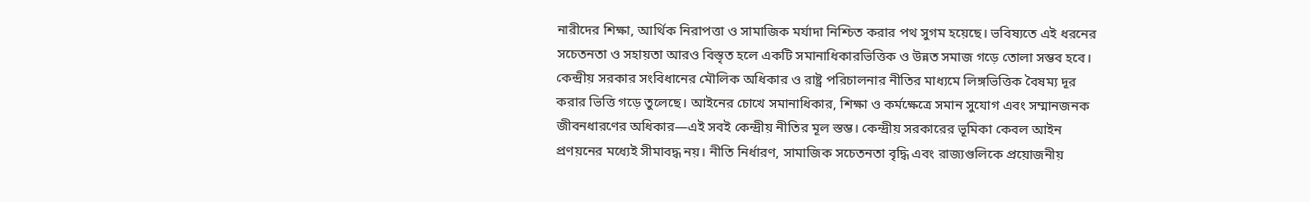নারীদের শিক্ষা, আর্থিক নিরাপত্তা ও সামাজিক মর্যাদা নিশ্চিত করার পথ সুগম হয়েছে। ভবিষ্যতে এই ধরনের সচেতনতা ও সহায়তা আরও বিস্তৃত হলে একটি সমানাধিকারভিত্তিক ও উন্নত সমাজ গড়ে তোলা সম্ভব হবে। কেন্দ্রীয় সরকার সংবিধানের মৌলিক অধিকার ও রাষ্ট্র পরিচালনার নীতির মাধ্যমে লিঙ্গভিত্তিক বৈষম্য দূর করার ভিত্তি গড়ে তুলেছে। আইনের চোখে সমানাধিকার, শিক্ষা ও কর্মক্ষেত্রে সমান সুযোগ এবং সম্মানজনক জীবনধারণের অধিকার—এই সবই কেন্দ্রীয় নীতির মূল স্তম্ভ। কেন্দ্রীয় সরকারের ভূমিকা কেবল আইন প্রণয়নের মধ্যেই সীমাবদ্ধ নয়। নীতি নির্ধারণ, সামাজিক সচেতনতা বৃদ্ধি এবং রাজ্যগুলিকে প্রয়োজনীয়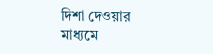দিশা দেওয়ার মাধ্যমে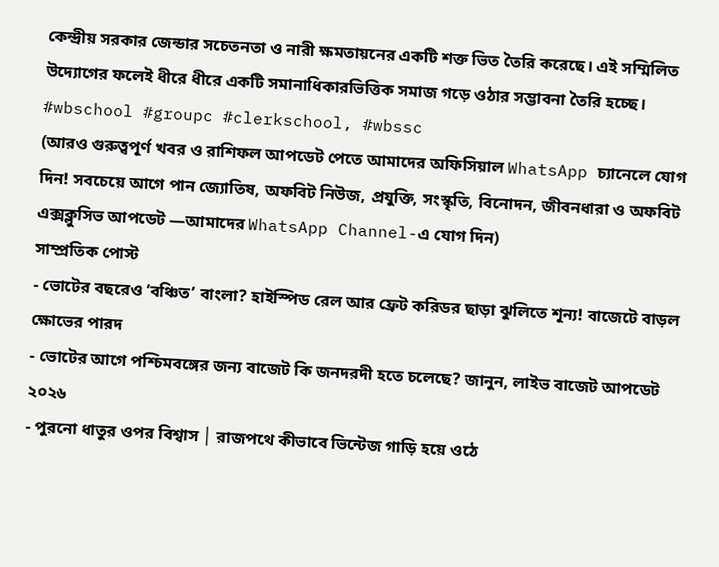কেন্দ্রীয় সরকার জেন্ডার সচেতনতা ও নারী ক্ষমতায়নের একটি শক্ত ভিত তৈরি করেছে। এই সম্মিলিত উদ্যোগের ফলেই ধীরে ধীরে একটি সমানাধিকারভিত্তিক সমাজ গড়ে ওঠার সম্ভাবনা তৈরি হচ্ছে।
#wbschool #groupc #clerkschool, #wbssc
(আরও গুরুত্বপূর্ণ খবর ও রাশিফল আপডেট পেতে আমাদের অফিসিয়াল WhatsApp চ্যানেলে যোগ দিন! সবচেয়ে আগে পান জ্যোতিষ, অফবিট নিউজ, প্রযুক্তি, সংস্কৃতি, বিনোদন, জীবনধারা ও অফবিট এক্সক্লুসিভ আপডেট —আমাদের WhatsApp Channel-এ যোগ দিন)
সাম্প্রতিক পোস্ট
- ভোটের বছরেও ‘বঞ্চিত’ বাংলা? হাইস্পিড রেল আর ফ্রেট করিডর ছাড়া ঝুলিতে শূন্য! বাজেটে বাড়ল ক্ষোভের পারদ
- ভোটের আগে পশ্চিমবঙ্গের জন্য বাজেট কি জনদরদী হতে চলেছে? জানুন, লাইভ বাজেট আপডেট ২০২৬
- পুরনো ধাতুর ওপর বিশ্বাস │ রাজপথে কীভাবে ভিন্টেজ গাড়ি হয়ে ওঠে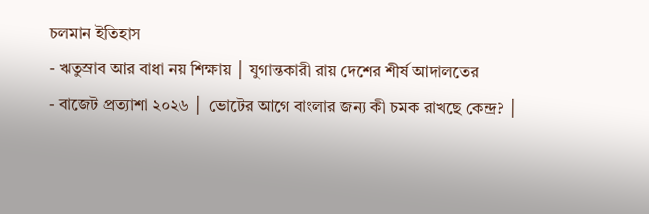চলমান ইতিহাস
- ঋতুস্রাব আর বাধা নয় শিক্ষায় │ যুগান্তকারী রায় দেশের শীর্ষ আদালতের
- বাজেট প্রত্যাশা ২০২৬ │ ভোটের আগে বাংলার জন্য কী চমক রাখছে কেন্দ্র? │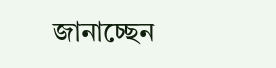জানাচ্ছেন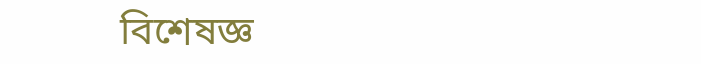বিশেষজ্ঞ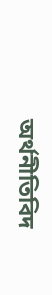অর্থনীতিবিদ